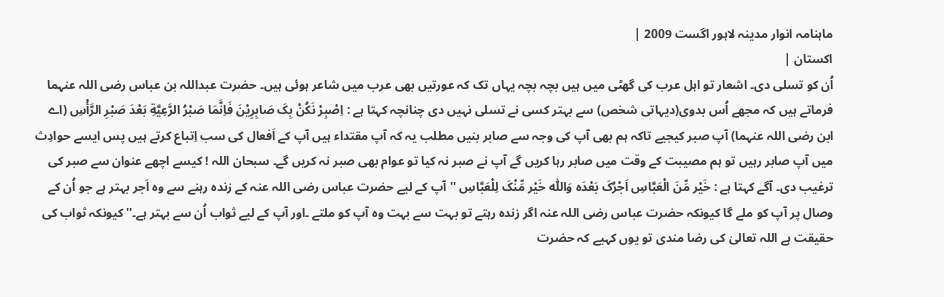ماہنامہ انوار مدینہ لاہور اگست 2009 |
اكستان |
اُن کو تسلی دی۔ اشعار تو اہل عرب کی گھٹی میں ہیں بچہ بچہ یہاں تک کہ عورتیں بھی عرب میں شاعر ہوئی ہیں۔ حضرت عبداللہ بن عباس رضی اللہ عنہما فرماتے ہیں کہ مجھے اُس بدوی(دیہاتی شخص) سے بہتر کسی نے تسلی نہیں دی چنانچہ کہتا ہے : اِصْبِرْ نَکُنْ بِکَ صَابِرِیْنَ فَاِنَّمَا صَبْرُ الرَّعِیَّةِ بَعْدَ صَبْرِ الرَّأْسِ (اے ابن رضی اللہ عنہما) آپ صبر کیجیے تاکہ ہم بھی آپ کی وجہ سے صابر بنیں مطلب یہ کہ آپ مقتداء ہیں آپ کے اَفعال کی سب اِتباع کرتے ہیں پس ایسے حوادِث میں آپ صابر رہیں تو ہم مصیبت کے وقت میں صابر رہا کریں گے آپ نے صبر نہ کیا تو عوام بھی صبر نہ کریں گے۔ سبحان اللہ ! کیسے اچھے عنوان سے صبر کی ترغیب دی۔ آگے کہتا ہے : خَیْر مِّنَ الْعَبَّاسِ اَجْرُکَ بَعْدَہ وَاللّٰہ خَیْر مِّنْکَ لِلْعَبَّاسِ ''آپ کے لیے حضرت عباس رضی اللہ عنہ کے زندہ رہنے سے وہ اَجر بہتر ہے جو اُن کے وصال پر آپ کو ملے گا کیونکہ حضرت عباس رضی اللہ عنہ اگر زندہ رہتے تو بہت سے بہت وہ آپ کو ملتے ۔اور آپ کے لیے ثواب اُن سے بہتر ہے۔'' کیونکہ ثواب کی حقیقت ہے اللہ تعالیٰ کی رضا مندی تو یوں کہیے کہ حضرت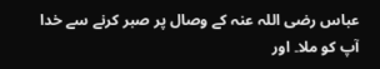عباس رضی اللہ عنہ کے وصال پر صبر کرنے سے خدا آپ کو ملا۔ اور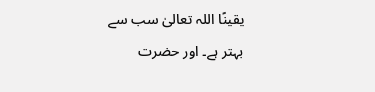یقینًا اللہ تعالیٰ سب سے بہتر ہے۔ اور حضرت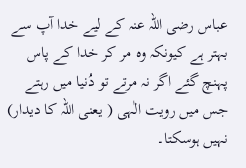عباس رضی اللہ عنہ کے لیے خدا آپ سے بہتر ہے کیونکہ وہ مر کر خدا کے پاس پہنچ گئے اگر نہ مرتے تو دُنیا میں رہتے جس میں رویت الٰہی ( یعنی اللہ کا دیدار) نہیں ہوسکتا۔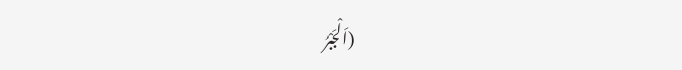(اَلْجَبْرُ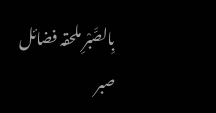بِالصَّبْرِ ملحقہ فضائل صبر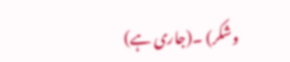وشکر) ۔(جاری ہے)